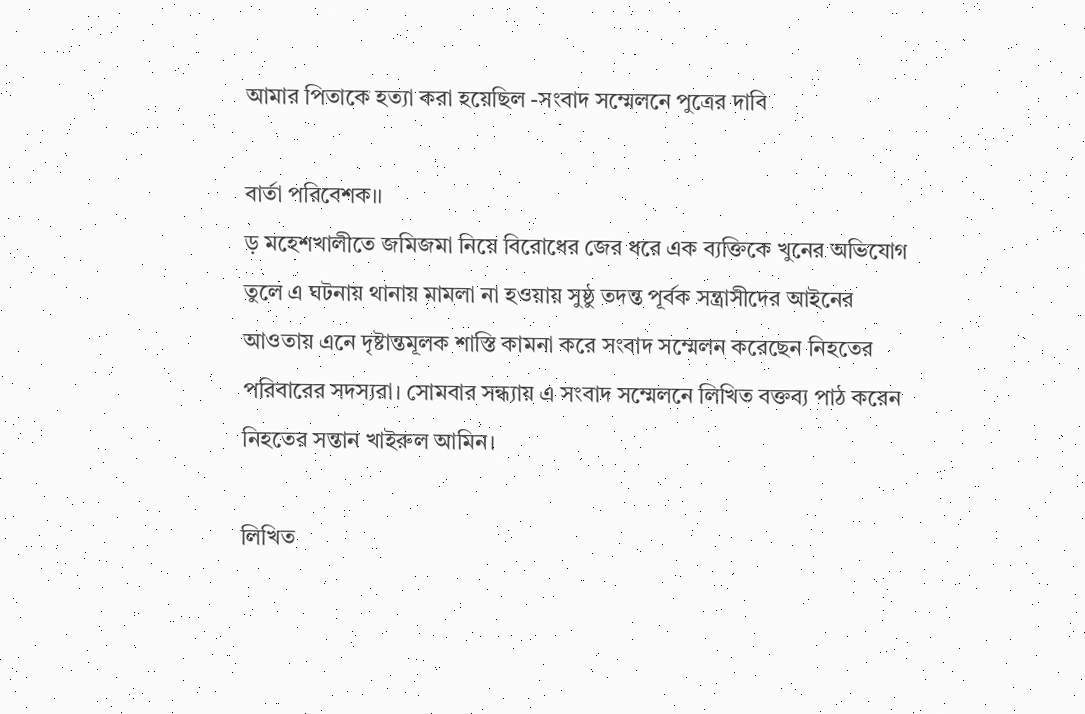আমার পিতাকে হত্যা করা হয়েছিল -সংবাদ সম্মেলনে পুত্রের দাবি

বার্তা পরিবেশক।।
ড় মহেশখালীতে জমিজমা নিয়ে বিরোধের জের ধরে এক ব্যক্তিকে খুনের অভিযোগ তুলে এ ঘটনায় থানায় মামলা না হওয়ায় সুষ্ঠু তদন্ত পূর্বক সন্ত্রাসীদের আইনের আওতায় এনে দৃষ্টান্তমূলক শাস্তি কামনা করে সংবাদ সম্মেলন করেছেন নিহতের পরিবারের সদস্যরা। সোমবার সন্ধ্যায় এ সংবাদ সম্মেলনে লিখিত বক্তব্য পাঠ করেন নিহতের সন্তান খাইরুল আমিন।

লিখিত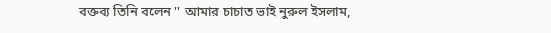বক্তব্য তিনি বলেন '' আমার চাচাত ভাই নুরুল ইসলাম,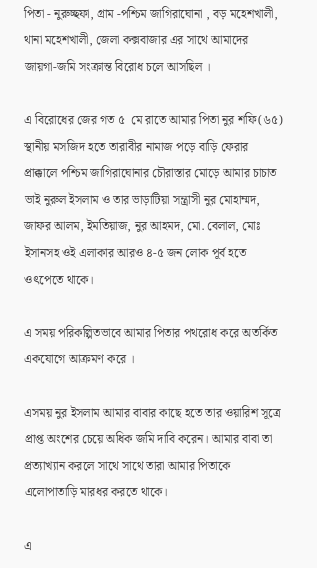পিতা - নুরুচ্ছফা, গ্রাম -পশ্চিম জাগিরাঘোনা , বড় মহেশখালী, থানা মহেশখালী, জেলা কক্সবাজার এর সাথে আমাদের জায়গা-জমি সংক্রান্ত বিরোধ চলে আসছিল ।

এ বিরোধের জের গত ৫  মে রাতে আমার পিতা নুর শফি(৬৫) স্থানীয় মসজিদ হতে তারাবীর নামাজ পড়ে বাড়ি ফেরার প্রাক্কালে পশ্চিম জাগিরাঘোনার চৌরাস্তার মোড়ে আমার চাচাত ভাই নুরুল ইসলাম ও তার ভাড়াটিয়া সন্ত্রাসী নুর মোহাম্মদ, জাফর আলম, ইমতিয়াজ, নুর আহমদ, মো. বেলাল, মোঃ ইসানসহ ওই এলাকার আরও ৪-৫ জন লোক পূর্ব হতে ওৎপেতে থাকে।

এ সময় পরিকল্পিতভাবে আমার পিতার পথরোধ করে অতর্কিত একযোগে আক্রমণ করে ।

এসময় নুর ইসলাম আমার বাবার কাছে হতে তার ওয়ারিশ সূত্রে প্রাপ্ত অংশের চেয়ে অধিক জমি দাবি করেন। আমার বাবা তা প্রত্যাখ্যান করলে সাথে সাথে তারা আমার পিতাকে এলোপাতাড়ি মারধর করতে থাকে।

এ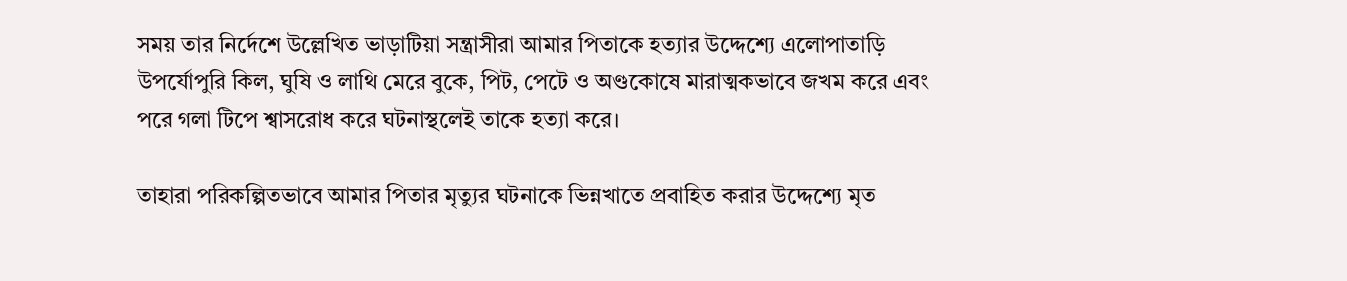সময় তার নির্দেশে উল্লেখিত ভাড়াটিয়া সন্ত্রাসীরা আমার পিতাকে হত্যার উদ্দেশ্যে এলোপাতাড়ি উপর্যোপুরি কিল, ঘুষি ও লাথি মেরে বুকে, পিট, পেটে ও অণ্ডকোষে মারাত্মকভাবে জখম করে এবং পরে গলা টিপে শ্বাসরোধ করে ঘটনাস্থলেই তাকে হত্যা করে।

তাহারা পরিকল্পিতভাবে আমার পিতার মৃত্যুর ঘটনাকে ভিন্নখাতে প্রবাহিত করার উদ্দেশ্যে মৃত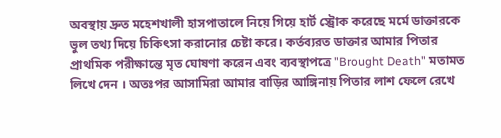অবস্থায় দ্রুত মহেশখালী হাসপাতালে নিয়ে গিয়ে হার্ট স্ট্রোক করেছে মর্মে ডাক্তারকে ভুল তথ্য দিয়ে চিকিৎসা করানোর চেষ্টা করে। কর্তব্যরত ডাক্তার আমার পিতার প্রাথমিক পরীক্ষান্তে মৃত ঘোষণা করেন এবং ব্যবস্থাপত্রে "Brought Death" মতামত লিখে দেন । অতঃপর আসামিরা আমার বাড়ির আঙ্গিনায় পিতার লাশ ফেলে রেখে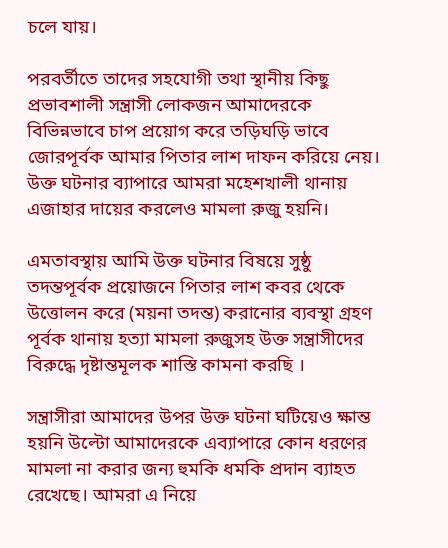চলে যায়।

পরবর্তীতে তাদের সহযোগী তথা স্থানীয় কিছু প্রভাবশালী সন্ত্রাসী লোকজন আমাদেরকে বিভিন্নভাবে চাপ প্রয়োগ করে তড়িঘড়ি ভাবে জোরপূর্বক আমার পিতার লাশ দাফন করিয়ে নেয়। উক্ত ঘটনার ব্যাপারে আমরা মহেশখালী থানায় এজাহার দায়ের করলেও মামলা রুজু হয়নি।

এমতাবস্থায় আমি উক্ত ঘটনার বিষয়ে সুষ্ঠু তদন্তপূর্বক প্রয়োজনে পিতার লাশ কবর থেকে উত্তোলন করে (ময়না তদন্ত) করানোর ব্যবস্থা গ্রহণ পূর্বক থানায় হত্যা মামলা রুজুসহ উক্ত সন্ত্রাসীদের বিরুদ্ধে দৃষ্টান্তমূলক শাস্তি কামনা করছি ।

সন্ত্রাসীরা আমাদের উপর উক্ত ঘটনা ঘটিয়েও ক্ষান্ত হয়নি উল্টো আমাদেরকে এব্যাপারে কোন ধরণের মামলা না করার জন্য হুমকি ধমকি প্রদান ব্যাহত রেখেছে। আমরা এ নিয়ে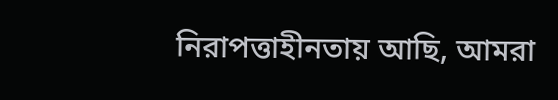নিরাপত্তাহীনতায় আছি, আমরা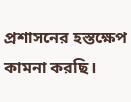প্রশাসনের হস্তক্ষেপ কামনা করছি।